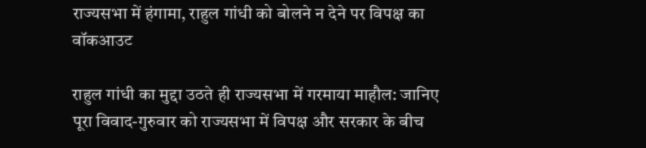राज्यसभा में हंगामा, राहुल गांधी को बोलने न देने पर विपक्ष का वॉकआउट

राहुल गांधी का मुद्दा उठते ही राज्यसभा में गरमाया माहौल: जानिए पूरा विवाद-गुरुवार को राज्यसभा में विपक्ष और सरकार के बीच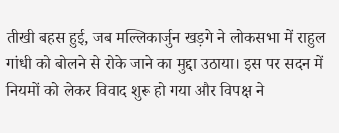तीखी बहस हुई, जब मल्लिकार्जुन खड़गे ने लोकसभा में राहुल गांधी को बोलने से रोके जाने का मुद्दा उठाया। इस पर सदन में नियमों को लेकर विवाद शुरू हो गया और विपक्ष ने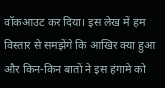वॉकआउट कर दिया। इस लेख में हम विस्तार से समझेंगे कि आखिर क्या हुआ और किन-किन बातों ने इस हंगामे को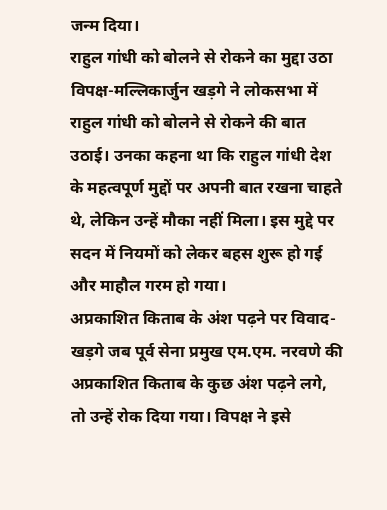जन्म दिया।
राहुल गांधी को बोलने से रोकने का मुद्दा उठा विपक्ष-मल्लिकार्जुन खड़गे ने लोकसभा में राहुल गांधी को बोलने से रोकने की बात उठाई। उनका कहना था कि राहुल गांधी देश के महत्वपूर्ण मुद्दों पर अपनी बात रखना चाहते थे, लेकिन उन्हें मौका नहीं मिला। इस मुद्दे पर सदन में नियमों को लेकर बहस शुरू हो गई और माहौल गरम हो गया।
अप्रकाशित किताब के अंश पढ़ने पर विवाद-खड़गे जब पूर्व सेना प्रमुख एम.एम. नरवणे की अप्रकाशित किताब के कुछ अंश पढ़ने लगे, तो उन्हें रोक दिया गया। विपक्ष ने इसे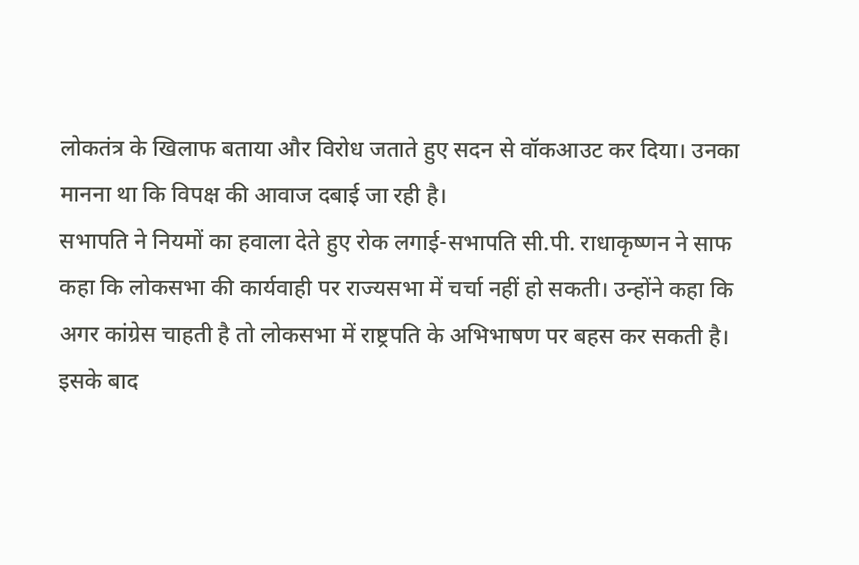लोकतंत्र के खिलाफ बताया और विरोध जताते हुए सदन से वॉकआउट कर दिया। उनका मानना था कि विपक्ष की आवाज दबाई जा रही है।
सभापति ने नियमों का हवाला देते हुए रोक लगाई-सभापति सी.पी. राधाकृष्णन ने साफ कहा कि लोकसभा की कार्यवाही पर राज्यसभा में चर्चा नहीं हो सकती। उन्होंने कहा कि अगर कांग्रेस चाहती है तो लोकसभा में राष्ट्रपति के अभिभाषण पर बहस कर सकती है। इसके बाद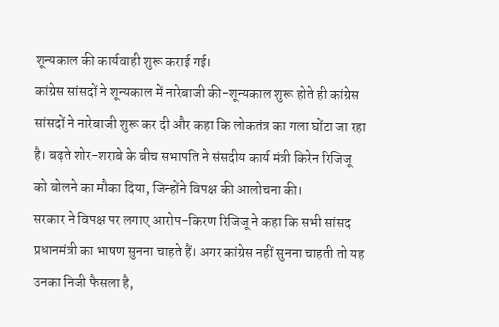शून्यकाल की कार्यवाही शुरू कराई गई।
कांग्रेस सांसदों ने शून्यकाल में नारेबाजी की-शून्यकाल शुरू होते ही कांग्रेस सांसदों ने नारेबाजी शुरू कर दी और कहा कि लोकतंत्र का गला घोंटा जा रहा है। बढ़ते शोर-शराबे के बीच सभापति ने संसदीय कार्य मंत्री किरेन रिजिजू को बोलने का मौका दिया, जिन्होंने विपक्ष की आलोचना की।
सरकार ने विपक्ष पर लगाए आरोप-किरण रिजिजू ने कहा कि सभी सांसद प्रधानमंत्री का भाषण सुनना चाहते हैं। अगर कांग्रेस नहीं सुनना चाहती तो यह उनका निजी फैसला है,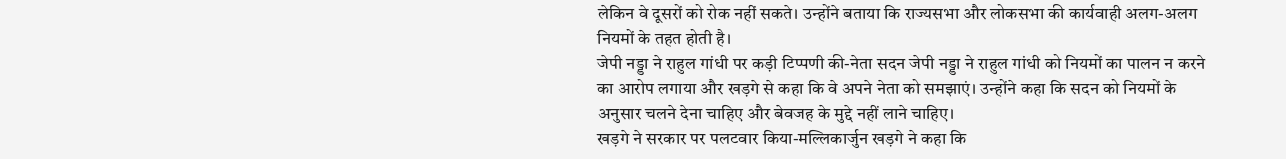लेकिन वे दूसरों को रोक नहीं सकते। उन्होंने बताया कि राज्यसभा और लोकसभा की कार्यवाही अलग-अलग नियमों के तहत होती है।
जेपी नड्डा ने राहुल गांधी पर कड़ी टिप्पणी की-नेता सदन जेपी नड्डा ने राहुल गांधी को नियमों का पालन न करने का आरोप लगाया और खड़गे से कहा कि वे अपने नेता को समझाएं। उन्होंने कहा कि सदन को नियमों के अनुसार चलने देना चाहिए और बेवजह के मुद्दे नहीं लाने चाहिए।
खड़गे ने सरकार पर पलटवार किया-मल्लिकार्जुन खड़गे ने कहा कि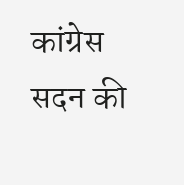कांग्रेस सदन की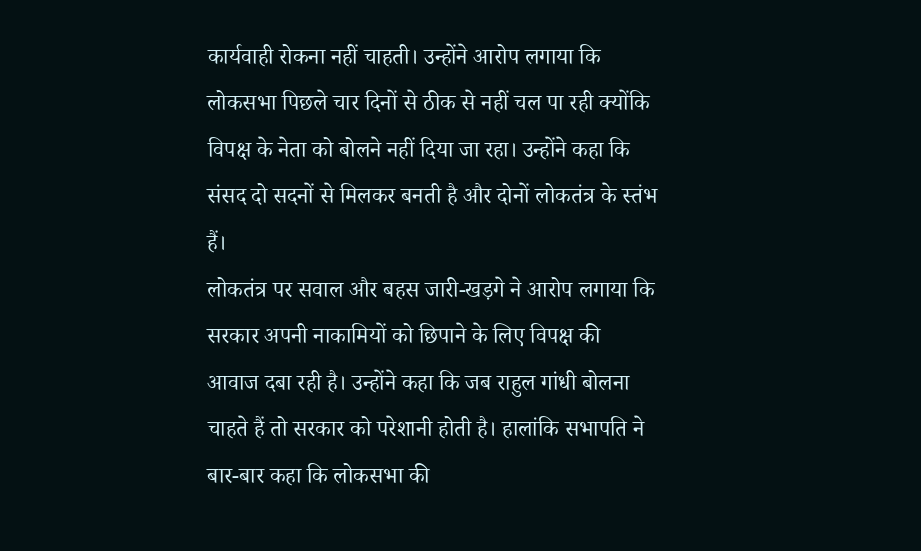कार्यवाही रोकना नहीं चाहती। उन्होंने आरोप लगाया कि लोकसभा पिछले चार दिनों से ठीक से नहीं चल पा रही क्योंकि विपक्ष के नेता को बोलने नहीं दिया जा रहा। उन्होंने कहा कि संसद दो सदनों से मिलकर बनती है और दोनों लोकतंत्र के स्तंभ हैं।
लोकतंत्र पर सवाल और बहस जारी-खड़गे ने आरोप लगाया कि सरकार अपनी नाकामियों को छिपाने के लिए विपक्ष की आवाज दबा रही है। उन्होंने कहा कि जब राहुल गांधी बोलना चाहते हैं तो सरकार को परेशानी होती है। हालांकि सभापति ने बार-बार कहा कि लोकसभा की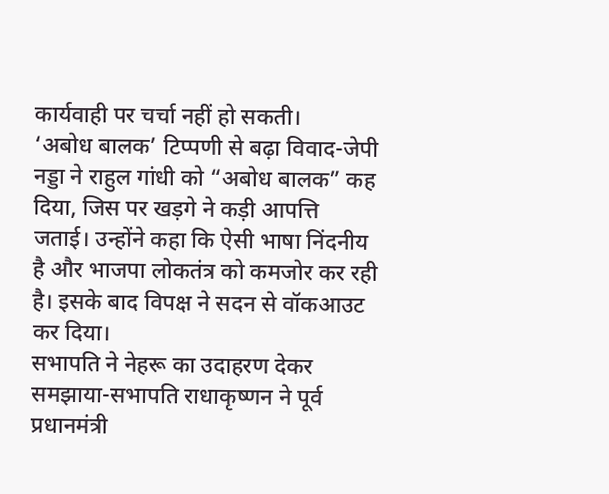कार्यवाही पर चर्चा नहीं हो सकती।
‘अबोध बालक’ टिप्पणी से बढ़ा विवाद-जेपी नड्डा ने राहुल गांधी को “अबोध बालक” कह दिया, जिस पर खड़गे ने कड़ी आपत्ति जताई। उन्होंने कहा कि ऐसी भाषा निंदनीय है और भाजपा लोकतंत्र को कमजोर कर रही है। इसके बाद विपक्ष ने सदन से वॉकआउट कर दिया।
सभापति ने नेहरू का उदाहरण देकर समझाया-सभापति राधाकृष्णन ने पूर्व प्रधानमंत्री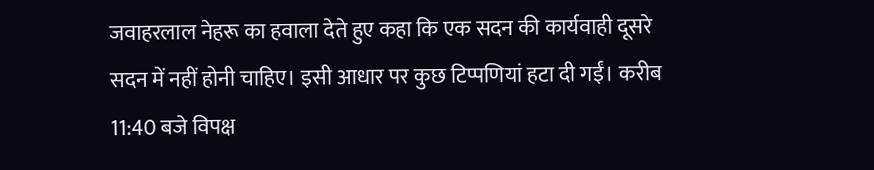जवाहरलाल नेहरू का हवाला देते हुए कहा कि एक सदन की कार्यवाही दूसरे सदन में नहीं होनी चाहिए। इसी आधार पर कुछ टिप्पणियां हटा दी गईं। करीब 11:40 बजे विपक्ष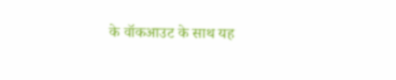के वॉकआउट के साथ यह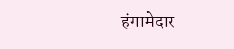हंगामेदार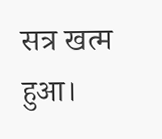सत्र खत्म हुआ।